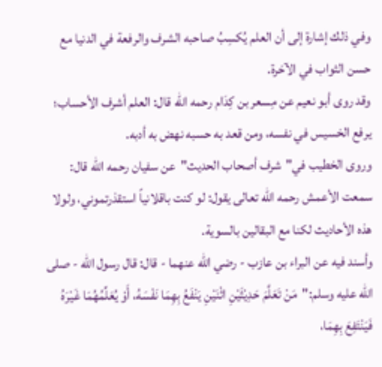وفي ذلك إشارة إلى أن العلم يُكسِبُ صاحبه الشرف والرفعة في الدنيا مع حسن الثواب في الآخرة.
وقد روى أبو نعيم عن مِسعر بن كِدَام رحمه الله قال: العلم أشرف الأحساب؛ يرفع الخسيس في نفسه، ومن قعد به حسبه نهض به أدبه.
وروى الخطيب في"شرف أصحاب الحديث"عن سفيان رحمه الله قال: سمعت الأعمش رحمه الله تعالى يقول: لو كنت باقلانياً استقذرتموني، ولولا هذه الأحاديث لكنا مع البقالين بالسوية.
وأسند فيه عن البراء بن عازب - رضي الله عنهما - قال: قال رسول الله - صلى الله عليه وسلم:"مَنْ تَعَلَّمَ حَدِيْثَيْنِ اثْنَيْنِ يَنْفَعُ بِهِمَا نَفْسَهُ، أَوْ يُعَلِّمُهُمَا غَيْرَهُ فَيَنْتَفِعَ بِهِمَا،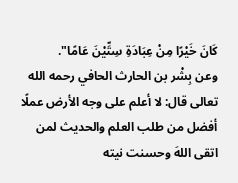كَانَ خَيْرًا مِنْ عِبَادَةِ سِتِّيْنَ عَامًا".
وعن بِشْر بن الحارث الحافي رحمه الله تعالى قال: لا أعلم على وجه الأرض عملًا أفضل من طلب العلم والحديث لمن اتقى اللهَ وحسنت نيته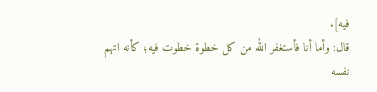فيه].
قال: وأما أنا فأستغفر الله من كل خطوة خطوت فيه؛ كأنه اتهم
نفسه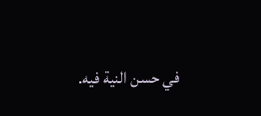في حسن النية فيه.